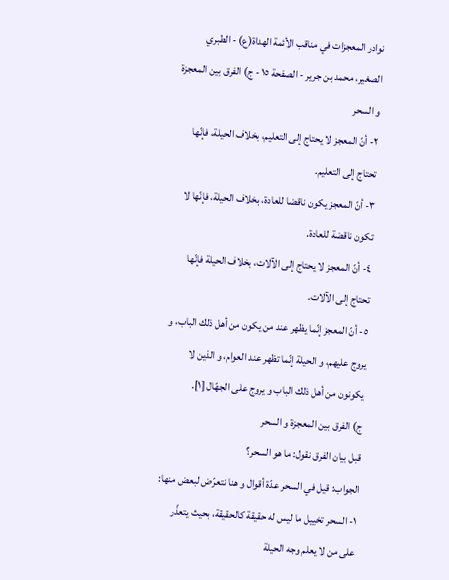نوادر المعجزات في مناقب الأئمة الهداة(ع) - الطبري الصغير، محمد بن جرير - الصفحة ١٥ - ج) الفرق بين المعجزة و السحر
٢- أنّ المعجز لا يحتاج إلى التعليم، بخلاف الحيلة، فإنّها تحتاج إلى التعليم.
٣- أنّ المعجز يكون ناقضا للعادة، بخلاف الحيلة، فإنّها لا تكون ناقضة للعادة.
٤- أنّ المعجز لا يحتاج إلى الآلات، بخلاف الحيلة فإنّها تحتاج إلى الآلات.
٥- أنّ المعجز إنّما يظهر عند من يكون من أهل ذلك الباب، و يروج عليهم، و الحيلة إنّما تظهر عند العوام، و الذين لا يكونون من أهل ذلك الباب و يروج على الجهّال [١].
ج) الفرق بين المعجزة و السحر
قبل بيان الفرق نقول: ما هو السحر؟
الجواب: قيل في السحر عدّة أقوال و هنا نتعرّض لبعض منها:
١- السحر تخييل ما ليس له حقيقة كالحقيقة، بحيث يتعذّر على من لا يعلم وجه الحيلة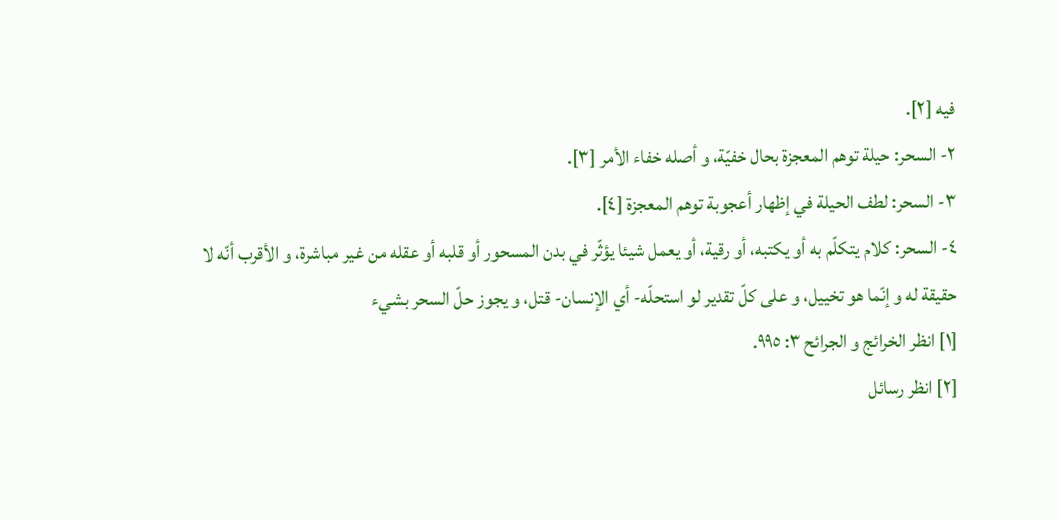فيه [٢].
٢- السحر: حيلة توهم المعجزة بحال خفيّة، و أصله خفاء الأمر [٣].
٣- السحر: لطف الحيلة في إظهار أعجوبة توهم المعجزة [٤].
٤- السحر: كلام يتكلّم به أو يكتبه، أو رقية، أو يعمل شيئا يؤثّر في بدن المسحور أو قلبه أو عقله من غير مباشرة، و الأقرب أنّه لا حقيقة له و إنّما هو تخييل، و على كلّ تقدير لو استحلّه- أي الإنسان- قتل، و يجوز حلّ السحر بشيء
[١] انظر الخرائج و الجرائح ٣: ٩٩٥.
[٢] انظر رسائل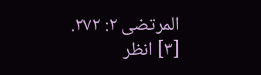المرتضى ٢: ٢٧٢.
[٣] انظر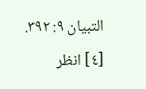التبيان ٩: ٣٩٢.
[٤] انظر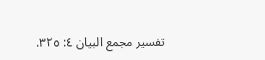تفسير مجمع البيان ٤: ٣٢٥.